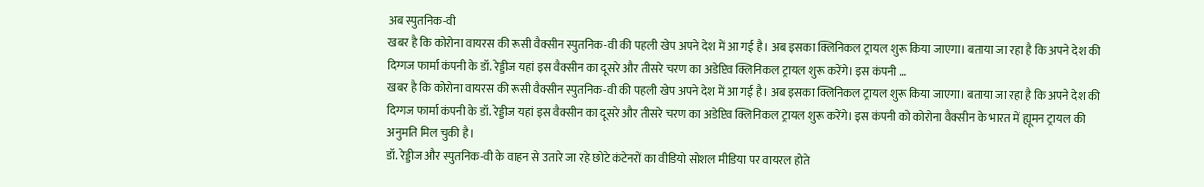अब स्पुतनिक-वी
खबर है कि कोरोना वायरस की रूसी वैक्सीन स्पुतनिक-वी की पहली खेप अपने देश में आ गई है। अब इसका क्लिनिकल ट्रायल शुरू किया जाएगा। बताया जा रहा है कि अपने देश की दिग्गज फार्मा कंपनी के डॉ. रेड्डीज यहां इस वैक्सीन का दूसरे और तीसरे चरण का अडेप्टिव क्लिनिकल ट्रायल शुरू करेंगे। इस कंपनी …
खबर है कि कोरोना वायरस की रूसी वैक्सीन स्पुतनिक-वी की पहली खेप अपने देश में आ गई है। अब इसका क्लिनिकल ट्रायल शुरू किया जाएगा। बताया जा रहा है कि अपने देश की दिग्गज फार्मा कंपनी के डॉ. रेड्डीज यहां इस वैक्सीन का दूसरे और तीसरे चरण का अडेप्टिव क्लिनिकल ट्रायल शुरू करेंगे। इस कंपनी को कोरोना वैक्सीन के भारत में ह्यूमन ट्रायल की अनुमति मिल चुकी है।
डॉ. रेड्डीज और स्पुतनिक-वी के वाहन से उतारे जा रहे छोटे कंटेनरों का वीडियो सोशल मीडिया पर वायरल होते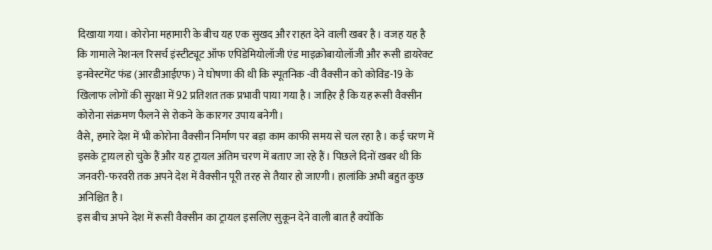दिखाया गया। कोरोना महामारी के बीच यह एक सुखद और राहत देने वाली खबर है। वजह यह है कि गामाले नेशनल रिसर्च इंस्टीट्यूट ऑफ एपिडेमियोलॉजी एंड माइक्रोबायोलॉजी और रूसी डायरेक्ट इनवेस्टमेंट फंड (आरडीआईएफ) ने घोषणा की थी कि स्पूतनिक -वी वैक्सीन को कोविड-19 के खिलाफ लोगों की सुरक्षा में 92 प्रतिशत तक प्रभावी पाया गया है। जाहिर है कि यह रूसी वैक्सीन कोरोना संक्रमण फैलने से रोकने के कारगर उपाय बनेगी।
वैसे, हमारे देश में भी कोरोना वैक्सीन निर्माण पर बड़ा काम काफी समय से चल रहा है। कई चरण में इसके ट्रायल हो चुके हैं और यह ट्रायल अंतिम चरण में बताए जा रहे हैं। पिछले दिनों खबर थी कि जनवरी-फरवरी तक अपने देश में वैक्सीन पूरी तरह से तैयार हो जाएगी। हालांकि अभी बहुत कुछ अनिश्चित है।
इस बीच अपने देश में रूसी वैक्सीन का ट्रायल इसलिए सुकून देने वाली बात है क्योंकि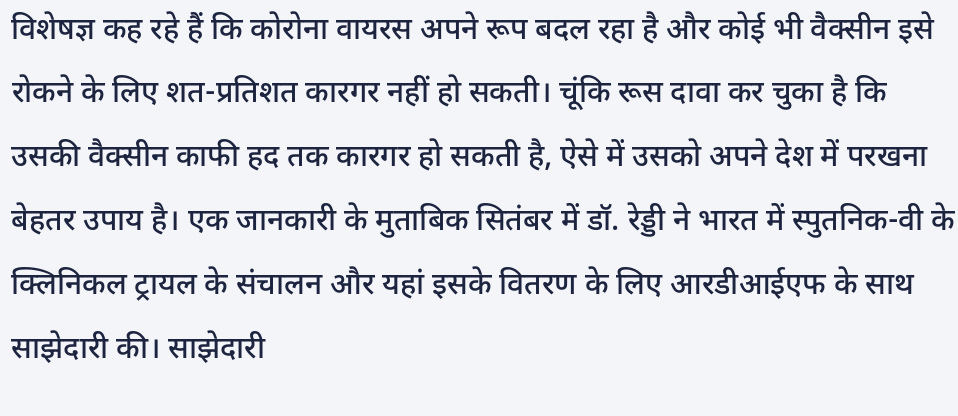विशेषज्ञ कह रहे हैं कि कोरोना वायरस अपने रूप बदल रहा है और कोई भी वैक्सीन इसे रोकने के लिए शत-प्रतिशत कारगर नहीं हो सकती। चूंकि रूस दावा कर चुका है कि उसकी वैक्सीन काफी हद तक कारगर हो सकती है, ऐसे में उसको अपने देश में परखना बेहतर उपाय है। एक जानकारी के मुताबिक सितंबर में डॉ. रेड्डी ने भारत में स्पुतनिक-वी के क्लिनिकल ट्रायल के संचालन और यहां इसके वितरण के लिए आरडीआईएफ के साथ साझेदारी की। साझेदारी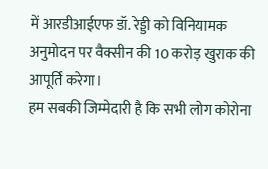में आरडीआईएफ डॉ. रेड्डी को विनियामक अनुमोदन पर वैक्सीन की 10 करोड़ खुराक की आपूर्ति करेगा।
हम सबकी जिम्मेदारी है कि सभी लोग कोरोना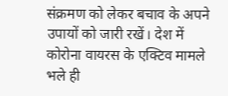संक्रमण को लेकर बचाव के अपने उपायों को जारी रखें। देश में कोरोना वायरस के एक्टिव मामले भले ही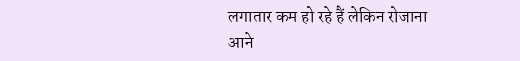लगातार कम हो रहे हैं लेकिन रोजाना आने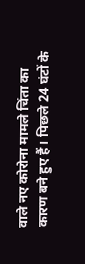वाले नए कोरोना मामले चिंता का कारण बने हुए हैं। पिछले 24 घंटों के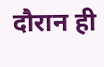दौरान ही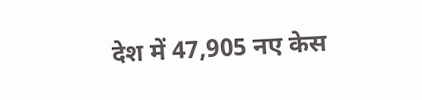देश में 47,905 नए केस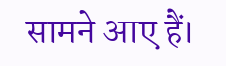सामने आए हैं।